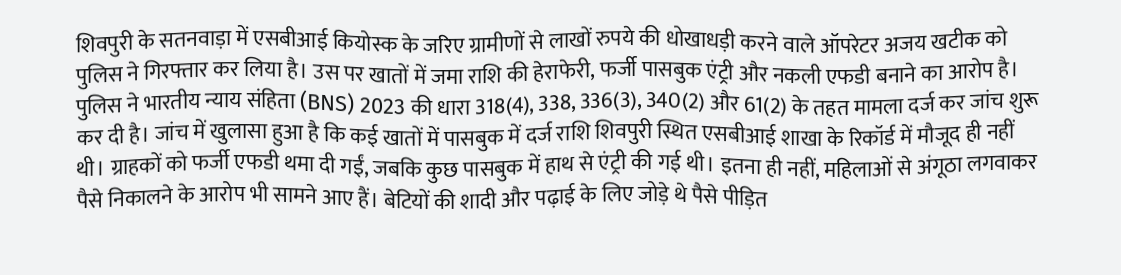शिवपुरी के सतनवाड़ा में एसबीआई कियोस्क के जरिए ग्रामीणों से लाखों रुपये की धोखाधड़ी करने वाले ऑपरेटर अजय खटीक को पुलिस ने गिरफ्तार कर लिया है। उस पर खातों में जमा राशि की हेराफेरी, फर्जी पासबुक एंट्री और नकली एफडी बनाने का आरोप है। पुलिस ने भारतीय न्याय संहिता (BNS) 2023 की धारा 318(4), 338, 336(3), 340(2) और 61(2) के तहत मामला दर्ज कर जांच शुरू कर दी है। जांच में खुलासा हुआ है कि कई खातों में पासबुक में दर्ज राशि शिवपुरी स्थित एसबीआई शाखा के रिकॉर्ड में मौजूद ही नहीं थी। ग्राहकों को फर्जी एफडी थमा दी गईं, जबकि कुछ पासबुक में हाथ से एंट्री की गई थी। इतना ही नहीं, महिलाओं से अंगूठा लगवाकर पैसे निकालने के आरोप भी सामने आए हैं। बेटियों की शादी और पढ़ाई के लिए जोड़े थे पैसे पीड़ित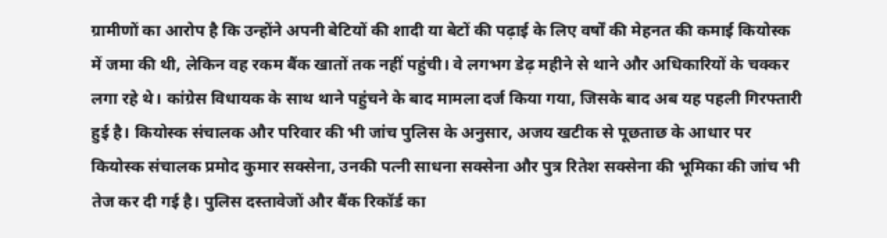ग्रामीणों का आरोप है कि उन्होंने अपनी बेटियों की शादी या बेटों की पढ़ाई के लिए वर्षों की मेहनत की कमाई कियोस्क में जमा की थी, लेकिन वह रकम बैंक खातों तक नहीं पहुंची। वे लगभग डेढ़ महीने से थाने और अधिकारियों के चक्कर लगा रहे थे। कांग्रेस विधायक के साथ थाने पहुंचने के बाद मामला दर्ज किया गया, जिसके बाद अब यह पहली गिरफ्तारी हुई है। कियोस्क संचालक और परिवार की भी जांच पुलिस के अनुसार, अजय खटीक से पूछताछ के आधार पर कियोस्क संचालक प्रमोद कुमार सक्सेना, उनकी पत्नी साधना सक्सेना और पुत्र रितेश सक्सेना की भूमिका की जांच भी तेज कर दी गई है। पुलिस दस्तावेजों और बैंक रिकॉर्ड का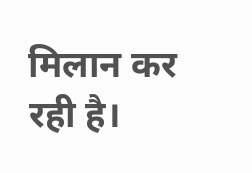मिलान कर रही है।